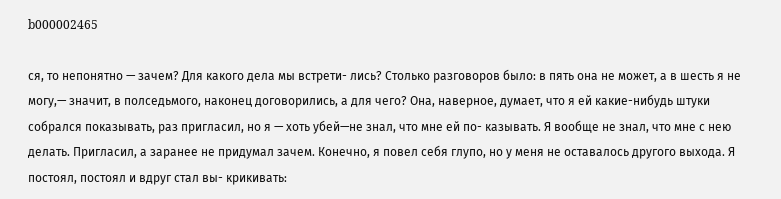b000002465

ся, то непонятно — зачем? Для какого дела мы встрети- лись? Столько разговоров было: в пять она не может, а в шесть я не могу,— значит, в полседьмого, наконец договорились, а для чего? Она, наверное, думает, что я ей какие-нибудь штуки собрался показывать, раз пригласил, но я — хоть убей—не знал, что мне ей по- казывать. Я вообще не знал, что мне с нею делать. Пригласил, а заранее не придумал зачем. Конечно, я повел себя глупо, но у меня не оставалось другого выхода. Я постоял, постоял и вдруг стал вы- крикивать: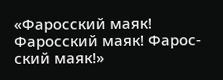«Фаросский маяк! Фаросский маяк! Фарос- ский маяк!»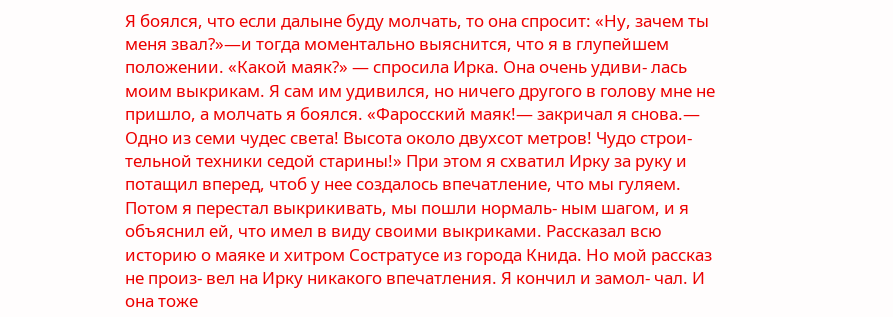Я боялся, что если далыне буду молчать, то она спросит: «Ну, зачем ты меня звал?»—и тогда моментально выяснится, что я в глупейшем положении. «Какой маяк?» — спросила Ирка. Она очень удиви- лась моим выкрикам. Я сам им удивился, но ничего другого в голову мне не пришло, а молчать я боялся. «Фаросский маяк!— закричал я снова.— Одно из семи чудес света! Высота около двухсот метров! Чудо строи- тельной техники седой старины!» При этом я схватил Ирку за руку и потащил вперед, чтоб у нее создалось впечатление, что мы гуляем. Потом я перестал выкрикивать, мы пошли нормаль- ным шагом, и я объяснил ей, что имел в виду своими выкриками. Рассказал всю историю о маяке и хитром Состратусе из города Книда. Но мой рассказ не произ- вел на Ирку никакого впечатления. Я кончил и замол- чал. И она тоже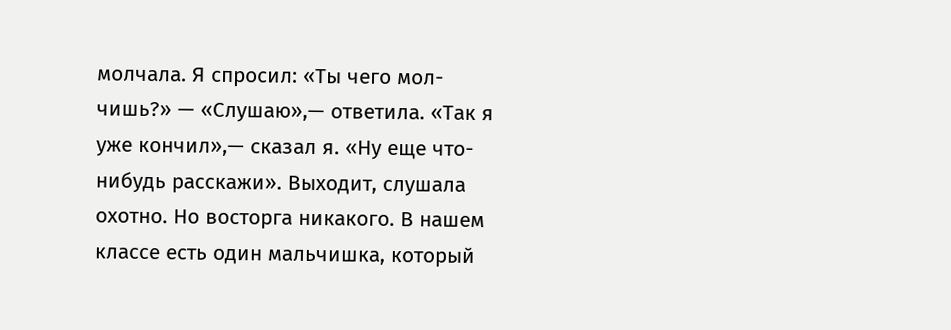молчала. Я спросил: «Ты чего мол- чишь?» — «Слушаю»,— ответила. «Так я уже кончил»,— сказал я. «Ну еще что-нибудь расскажи». Выходит, слушала охотно. Но восторга никакого. В нашем классе есть один мальчишка, который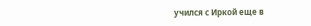учился с Иркой еще в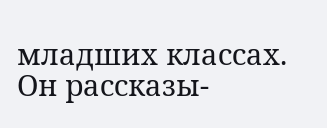младших классах. Он рассказы-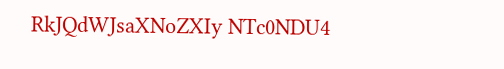RkJQdWJsaXNoZXIy NTc0NDU4